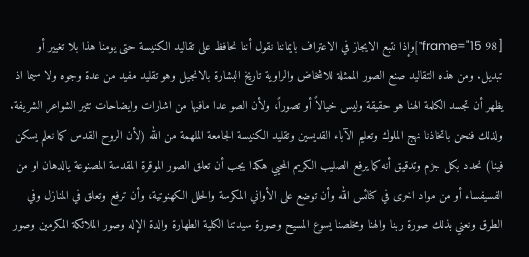[frame="15 98"]وإذا نتبع الايجاز في الاعتراف بايماننا نقول أننا نحافظ على تقاليد الكنيسة حتى يومنا هذا بلا تغيير أو تبديل. ومن هذه التقاليد صنع الصور الممثلة للاشخاض والراوية تاريخ البشارة بالانجيل وهو تقليد مفيد من عدة وجوه ولا سيما اذ يظهر أن تجسد الكلمة الهنا هو حقيقة وليس خيالاً أو تصوراً، ولأن الصو عدا مافيها من اشارات وايضاحات تثير الشواعر الشريفة.
ولذلك فنحن باتخاذنا نهج الملوك وتعليم الآباء القديسين وتقليد الكنيسة الجامعة الملهمة من الله (لأن الروح القدس كما نعلم يسكن فينا) نحدد بكل جزم وتدقيق أنه كما يرفع الصليب الكريم المحيي هكذا يجب أن تعلق الصور الموقرة المقدسة المصنوعة يالدهان او من الفسيفساء أو من مواد اخرى في كنائس الله وأن توضع على الأواني المكرسة والحلل الكهنوتية، وأن ترفع وتعلق في المنازل وفي الطرق ونعني بذلك صورة ربنا والهنا ومخلصنا يسوع المسيح وصورة سيدتنا الكلية الطهارة والدة الإله وصور الملائكة المكرمين وصور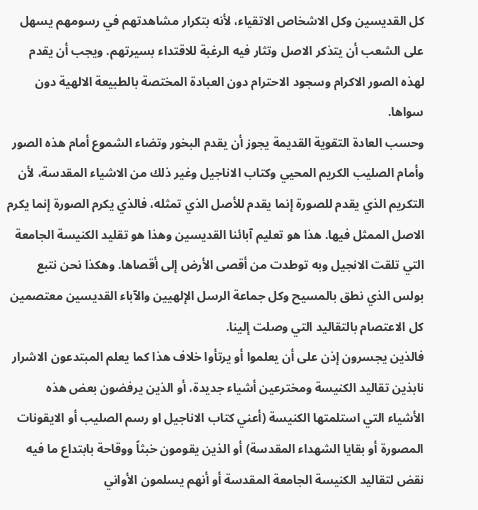كل القديسين وكل الاشخاص الاتقياء، لأنه بتكرار مشاهدتهم في رسومهم يسهل على الشعب أن يتذكر الاصل وتثار فيه الرغبة للاقتداء بسيرتهم. ويجب أن يقدم لهذه الصور الاكرام وسجود الاحترام دون العبادة المختصة بالطبيعة الالهية دون سواها.
وحسب العادة التقوية القديمة يجوز أن يقدم البخور وتضاء الشموع أمام هذه الصور وأمام الصليب الكريم المحيي وكتاب الاناجيل وغير ذلك من الاشياء المقدسة، لأن التكريم الذي يقدم للصورة إنما يقدم للأصل الذي تمثله، فالذي يكرم الصورة إنما يكرم الاصل الممثل فيها. هذا هو تعليم آبائنا القديسين وهذا هو تقليد الكنيسة الجامعة التي تلقت الانجيل وبه توطدت من أقصى الأرض إلى أقصاها. وهكذا نحن نتبع بولس الذي نطق بالمسيح وكل جماعة الرسل الإلهيين والآباء القديسين معتصمين كل الاعتصام بالتقاليد التي وصلت إلينا.
فالذين يجسرون إذن على أن يعلموا أو يرتأوا خلاف هذا كما يعلم المبتدعون الاشرار نابذين تقاليد الكنيسة ومخترعين أشياء جديدة، أو الذين يرفضون بعض هذه الأشياء التي استلمتها الكنيسة (أعني كتاب الاناجيل او رسم الصليب أو الايقونات المصورة أو بقايا الشهداء المقدسة) أو الذين يقومون خبثاً ووقاحة بابتداع ما فيه نقض لتقاليد الكنيسة الجامعة المقدسة أو أنهم يسلمون الأواني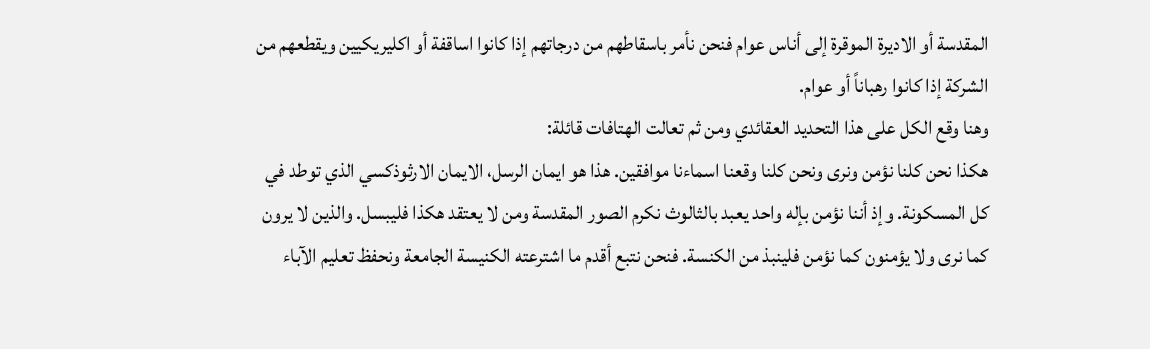المقدسة أو الاديرة الموقرة إلى أناس عوام فنحن نأمر باسقاطهم من درجاتهم إذا كانوا اساقفة أو اكليريكيين ويقطعهم من الشركة إذا كانوا رهباناً أو عوام.
وهنا وقع الكل على هذا التحديد العقائدي ومن ثم تعالت الهتافات قائلة:
هكذا نحن كلنا نؤمن ونرى ونحن كلنا وقعنا اسماءنا موافقين. هذا هو ايمان الرسل، الايمان الارثوذكسي الذي توطد في كل المسكونة. وإذ أننا نؤمن بإله واحد يعبد بالثالوث نكرم الصور المقدسة ومن لا يعتقد هكذا فليبسل. والذين لا يرون كما نرى ولا يؤمنون كما نؤمن فلينبذ من الكنسة. فنحن نتبع أقدم ما اشترعته الكنيسة الجامعة ونحفظ تعليم الآباء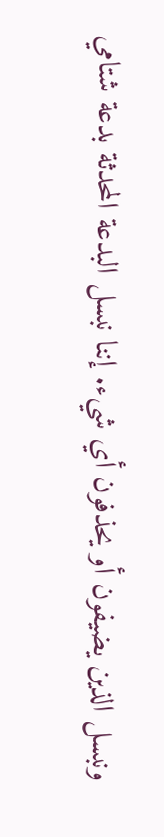ونبسل الذين يضيفون أو يحذفون أي شيء. إننا نبسل البدعة المحدثة بدعة شتامي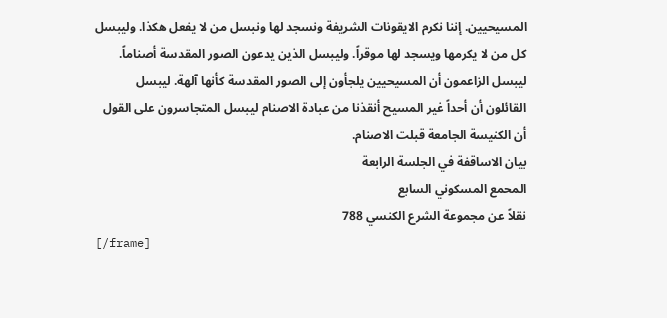المسيحيين. إننا نكرم الايقونات الشريفة ونسجد لها ونبسل من لا يفعل هكذا. وليبسل كل من لا يكرمها ويسجد لها موقراً. وليبسل الذين يدعون الصور المقدسة أصناماً. ليبسل الزاعمون أن المسيحيين يلجأون إلى الصور المقدسة كأنها آلهة. ليبسل القائلون أن أحداً غير المسيح أنقذنا من عبادة الاصنام ليبسل المتجاسرون على القول أن الكنيسة الجامعة قبلت الاصنام.
بيان الاساقفة في الجلسة الرابعة
المحمع المسكوني السابع
نقلاً عن مجموعة الشرع الكنسي 788
[/frame]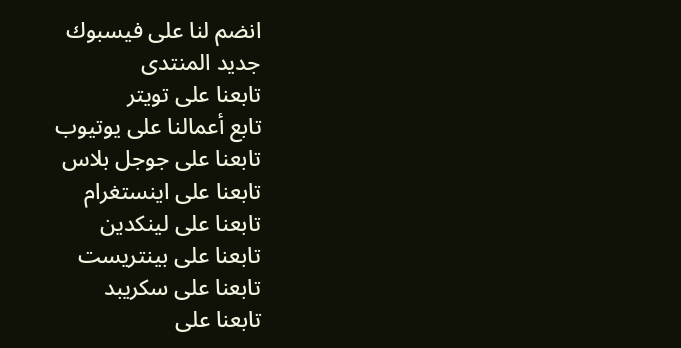انضم لنا على فيسبوك
جديد المنتدى
تابعنا على تويتر
تابع أعمالنا على يوتيوب
تابعنا على جوجل بلاس
تابعنا على اينستغرام
تابعنا على لينكدين
تابعنا على بينتريست
تابعنا على سكريبد
تابعنا على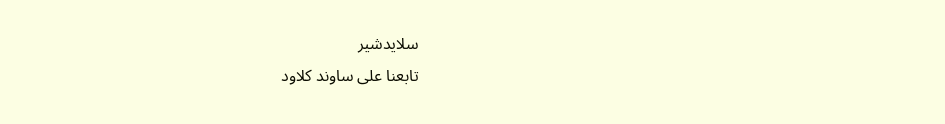سلايدشير
تابعنا على ساوند كلاود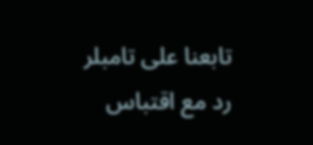تابعنا على تامبلر
رد مع اقتباس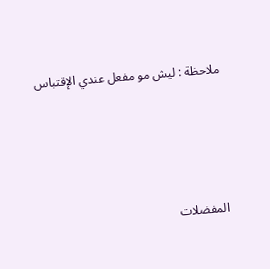ملاحظة : ليش مو مفعل عندي الإقتباس





المفضلات